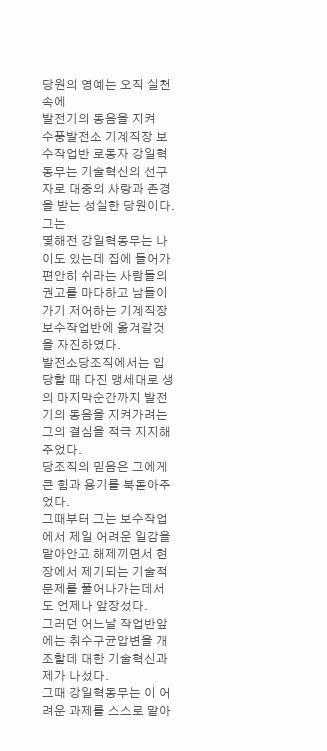당원의 영예는 오직 실천속에
발전기의 동음을 지켜
수풍발전소 기계직장 보수작업반 로동자 강일혁동무는 기술혁신의 선구자로 대중의 사랑과 존경을 받는 성실한 당원이다.
그는
몇해전 강일혁동무는 나이도 있는데 집에 들어가 편안히 쉬라는 사람들의 권고를 마다하고 남들이 가기 저어하는 기계직장 보수작업반에 옮겨갈것을 자진하였다.
발전소당조직에서는 입당할 때 다진 맹세대로 생의 마지막순간까지 발전기의 동음을 지켜가려는 그의 결심을 적극 지지해주었다.
당조직의 믿음은 그에게 큰 힘과 용기를 북돋아주었다.
그때부터 그는 보수작업에서 제일 어려운 일감을 맡아안고 해제끼면서 현장에서 제기되는 기술적문제를 풀어나가는데서도 언제나 앞장섰다.
그러던 어느날 작업반앞에는 취수구균압변을 개조할데 대한 기술혁신과제가 나섰다.
그때 강일혁동무는 이 어려운 과제를 스스로 맡아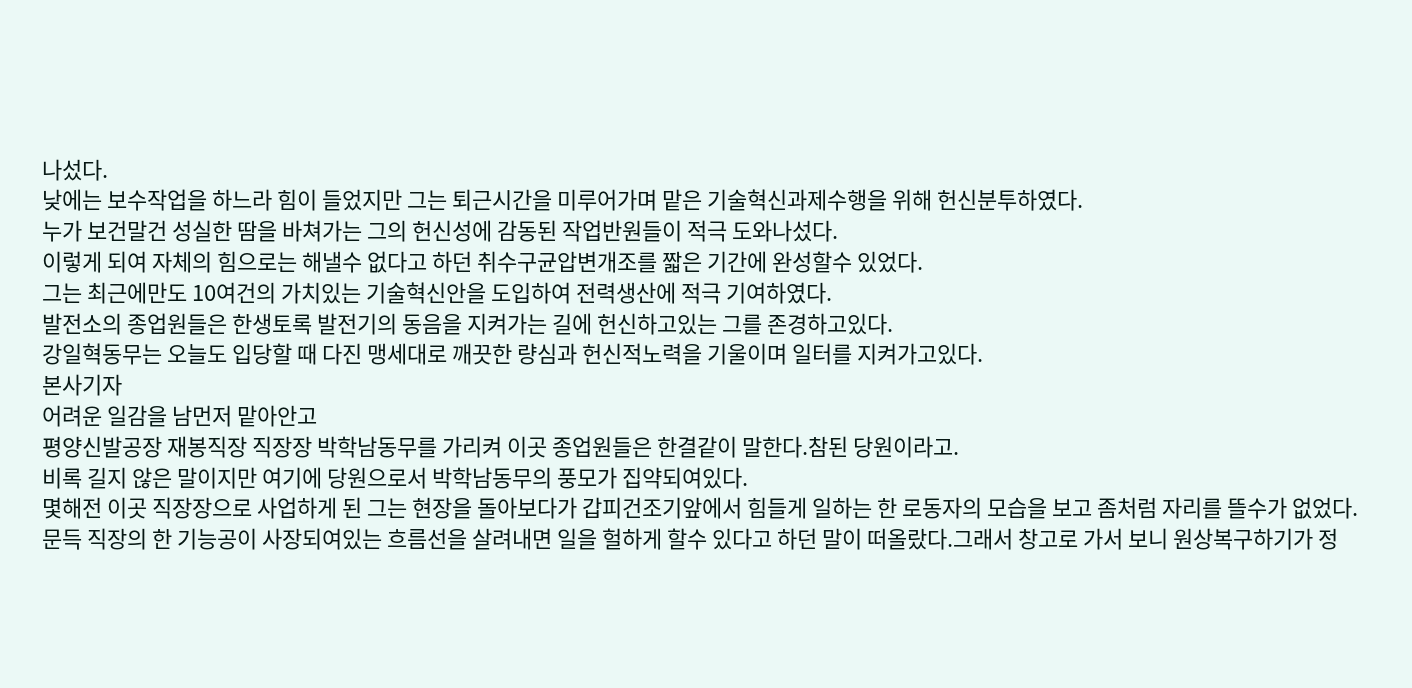나섰다.
낮에는 보수작업을 하느라 힘이 들었지만 그는 퇴근시간을 미루어가며 맡은 기술혁신과제수행을 위해 헌신분투하였다.
누가 보건말건 성실한 땀을 바쳐가는 그의 헌신성에 감동된 작업반원들이 적극 도와나섰다.
이렇게 되여 자체의 힘으로는 해낼수 없다고 하던 취수구균압변개조를 짧은 기간에 완성할수 있었다.
그는 최근에만도 10여건의 가치있는 기술혁신안을 도입하여 전력생산에 적극 기여하였다.
발전소의 종업원들은 한생토록 발전기의 동음을 지켜가는 길에 헌신하고있는 그를 존경하고있다.
강일혁동무는 오늘도 입당할 때 다진 맹세대로 깨끗한 량심과 헌신적노력을 기울이며 일터를 지켜가고있다.
본사기자
어려운 일감을 남먼저 맡아안고
평양신발공장 재봉직장 직장장 박학남동무를 가리켜 이곳 종업원들은 한결같이 말한다.참된 당원이라고.
비록 길지 않은 말이지만 여기에 당원으로서 박학남동무의 풍모가 집약되여있다.
몇해전 이곳 직장장으로 사업하게 된 그는 현장을 돌아보다가 갑피건조기앞에서 힘들게 일하는 한 로동자의 모습을 보고 좀처럼 자리를 뜰수가 없었다.
문득 직장의 한 기능공이 사장되여있는 흐름선을 살려내면 일을 헐하게 할수 있다고 하던 말이 떠올랐다.그래서 창고로 가서 보니 원상복구하기가 정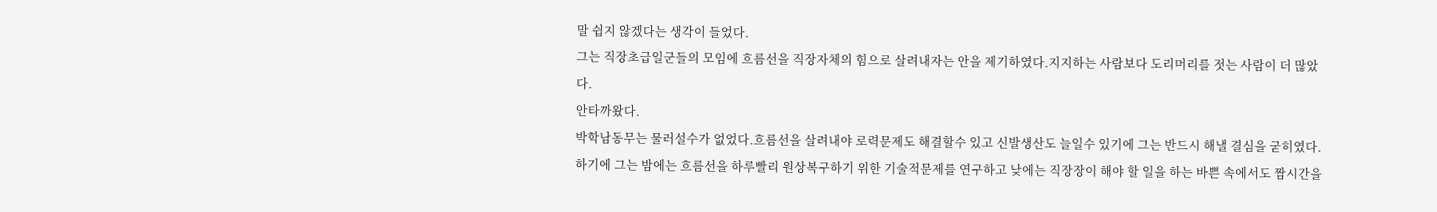말 쉽지 않겠다는 생각이 들었다.
그는 직장초급일군들의 모임에 흐름선을 직장자체의 힘으로 살려내자는 안을 제기하였다.지지하는 사람보다 도리머리를 젓는 사람이 더 많았다.
안타까왔다.
박학남동무는 물러설수가 없었다.흐름선을 살려내야 로력문제도 해결할수 있고 신발생산도 늘일수 있기에 그는 반드시 해낼 결심을 굳히였다.하기에 그는 밤에는 흐름선을 하루빨리 원상복구하기 위한 기술적문제를 연구하고 낮에는 직장장이 해야 할 일을 하는 바쁜 속에서도 짬시간을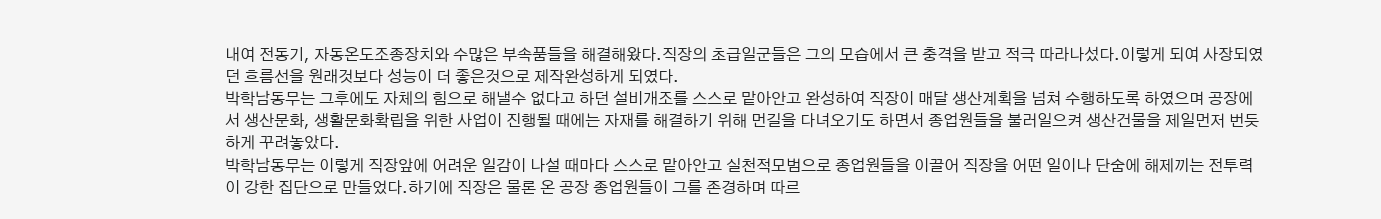내여 전동기, 자동온도조종장치와 수많은 부속품들을 해결해왔다.직장의 초급일군들은 그의 모습에서 큰 충격을 받고 적극 따라나섰다.이렇게 되여 사장되였던 흐름선을 원래것보다 성능이 더 좋은것으로 제작완성하게 되였다.
박학남동무는 그후에도 자체의 힘으로 해낼수 없다고 하던 설비개조를 스스로 맡아안고 완성하여 직장이 매달 생산계획을 넘쳐 수행하도록 하였으며 공장에서 생산문화, 생활문화확립을 위한 사업이 진행될 때에는 자재를 해결하기 위해 먼길을 다녀오기도 하면서 종업원들을 불러일으켜 생산건물을 제일먼저 번듯하게 꾸려놓았다.
박학남동무는 이렇게 직장앞에 어려운 일감이 나설 때마다 스스로 맡아안고 실천적모범으로 종업원들을 이끌어 직장을 어떤 일이나 단숨에 해제끼는 전투력이 강한 집단으로 만들었다.하기에 직장은 물론 온 공장 종업원들이 그를 존경하며 따르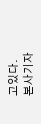고있다.
본사기자